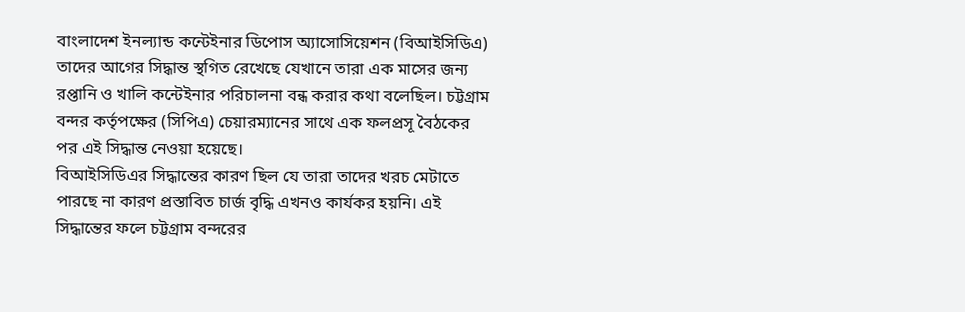বাংলাদেশ ইনল্যান্ড কন্টেইনার ডিপোস অ্যাসোসিয়েশন (বিআইসিডিএ) তাদের আগের সিদ্ধান্ত স্থগিত রেখেছে যেখানে তারা এক মাসের জন্য রপ্তানি ও খালি কন্টেইনার পরিচালনা বন্ধ করার কথা বলেছিল। চট্টগ্রাম বন্দর কর্তৃপক্ষের (সিপিএ) চেয়ারম্যানের সাথে এক ফলপ্রসূ বৈঠকের পর এই সিদ্ধান্ত নেওয়া হয়েছে।
বিআইসিডিএর সিদ্ধান্তের কারণ ছিল যে তারা তাদের খরচ মেটাতে পারছে না কারণ প্রস্তাবিত চার্জ বৃদ্ধি এখনও কার্যকর হয়নি। এই সিদ্ধান্তের ফলে চট্টগ্রাম বন্দরের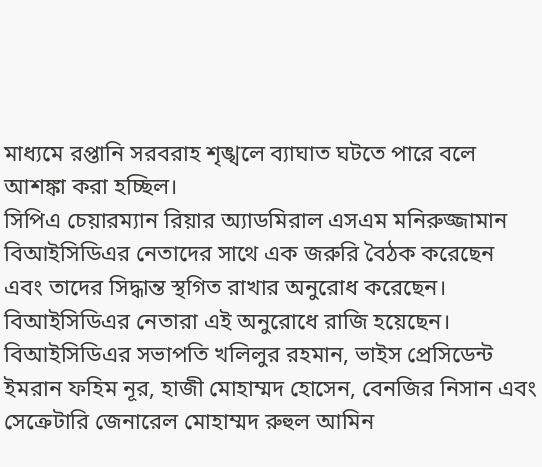মাধ্যমে রপ্তানি সরবরাহ শৃঙ্খলে ব্যাঘাত ঘটতে পারে বলে আশঙ্কা করা হচ্ছিল।
সিপিএ চেয়ারম্যান রিয়ার অ্যাডমিরাল এসএম মনিরুজ্জামান বিআইসিডিএর নেতাদের সাথে এক জরুরি বৈঠক করেছেন এবং তাদের সিদ্ধান্ত স্থগিত রাখার অনুরোধ করেছেন। বিআইসিডিএর নেতারা এই অনুরোধে রাজি হয়েছেন।
বিআইসিডিএর সভাপতি খলিলুর রহমান, ভাইস প্রেসিডেন্ট ইমরান ফহিম নূর, হাজী মোহাম্মদ হোসেন, বেনজির নিসান এবং সেক্রেটারি জেনারেল মোহাম্মদ রুহুল আমিন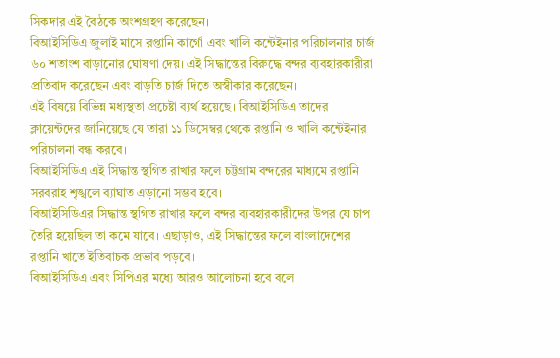সিকদার এই বৈঠকে অংশগ্রহণ করেছেন।
বিআইসিডিএ জুলাই মাসে রপ্তানি কার্গো এবং খালি কন্টেইনার পরিচালনার চার্জ ৬০ শতাংশ বাড়ানোর ঘোষণা দেয়। এই সিদ্ধান্তের বিরুদ্ধে বন্দর ব্যবহারকারীরা প্রতিবাদ করেছেন এবং বাড়তি চার্জ দিতে অস্বীকার করেছেন।
এই বিষয়ে বিভিন্ন মধ্যস্থতা প্রচেষ্টা ব্যর্থ হয়েছে। বিআইসিডিএ তাদের ক্লায়েন্টদের জানিয়েছে যে তারা ১১ ডিসেম্বর থেকে রপ্তানি ও খালি কন্টেইনার পরিচালনা বন্ধ করবে।
বিআইসিডিএ এই সিদ্ধান্ত স্থগিত রাখার ফলে চট্টগ্রাম বন্দরের মাধ্যমে রপ্তানি সরবরাহ শৃঙ্খলে ব্যাঘাত এড়ানো সম্ভব হবে।
বিআইসিডিএর সিদ্ধান্ত স্থগিত রাখার ফলে বন্দর ব্যবহারকারীদের উপর যে চাপ তৈরি হয়েছিল তা কমে যাবে। এছাড়াও, এই সিদ্ধান্তের ফলে বাংলাদেশের রপ্তানি খাতে ইতিবাচক প্রভাব পড়বে।
বিআইসিডিএ এবং সিপিএর মধ্যে আরও আলোচনা হবে বলে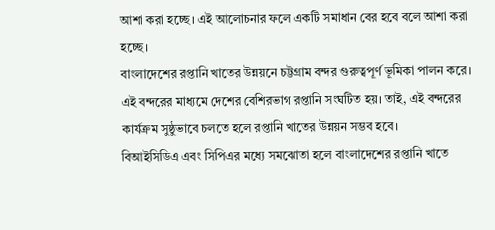আশা করা হচ্ছে। এই আলোচনার ফলে একটি সমাধান বের হবে বলে আশা করা হচ্ছে।
বাংলাদেশের রপ্তানি খাতের উন্নয়নে চট্টগ্রাম বন্দর গুরুত্বপূর্ণ ভূমিকা পালন করে। এই বন্দরের মাধ্যমে দেশের বেশিরভাগ রপ্তানি সংঘটিত হয়। তাই, এই বন্দরের কার্যক্রম সুষ্ঠুভাবে চলতে হলে রপ্তানি খাতের উন্নয়ন সম্ভব হবে।
বিআইসিডিএ এবং সিপিএর মধ্যে সমঝোতা হলে বাংলাদেশের রপ্তানি খাতে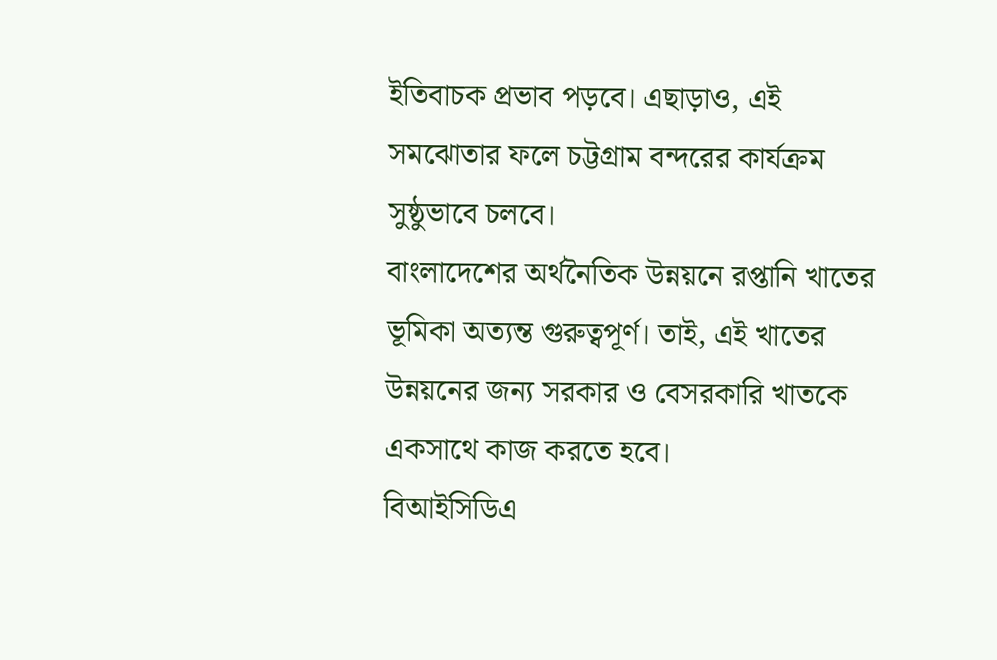ইতিবাচক প্রভাব পড়বে। এছাড়াও, এই সমঝোতার ফলে চট্টগ্রাম বন্দরের কার্যক্রম সুষ্ঠুভাবে চলবে।
বাংলাদেশের অর্থনৈতিক উন্নয়নে রপ্তানি খাতের ভূমিকা অত্যন্ত গুরুত্বপূর্ণ। তাই, এই খাতের উন্নয়নের জন্য সরকার ও বেসরকারি খাতকে একসাথে কাজ করতে হবে।
বিআইসিডিএ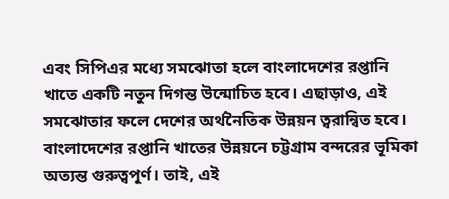এবং সিপিএর মধ্যে সমঝোতা হলে বাংলাদেশের রপ্তানি খাতে একটি নতুন দিগন্ত উন্মোচিত হবে। এছাড়াও, এই সমঝোতার ফলে দেশের অর্থনৈতিক উন্নয়ন ত্বরান্বিত হবে।
বাংলাদেশের রপ্তানি খাতের উন্নয়নে চট্টগ্রাম বন্দরের ভূমিকা অত্যন্ত গুরুত্বপূর্ণ। তাই, এই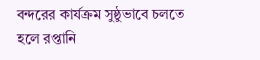বন্দরের কার্যক্রম সুষ্ঠুভাবে চলতে হলে রপ্তানি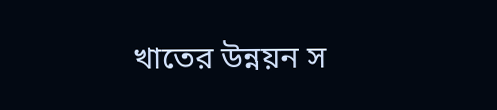খাতের উন্নয়ন স